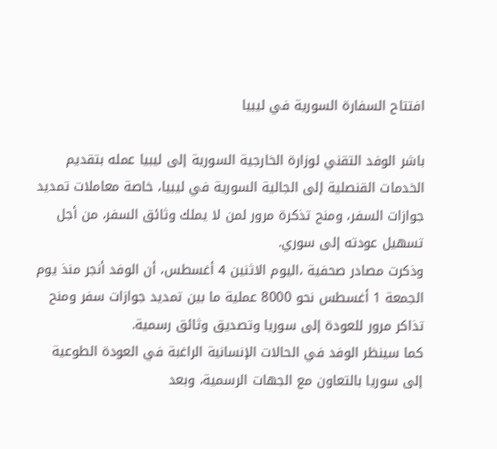افتتاح السفارة السورية في ليبيا

باشر الوفد التقني لوزارة الخارجية السورية إلى ليبيا عمله بتقديم الخدمات القنصلية إلى الجالية السورية في ليبيا، خاصة معاملات تمديد جوازات السفر، ومنح تذكرة مرور لمن لا يملك وثائق السفر، من أجل تسهيل عودته إلى سوري.
وذكرت مصادر صحفية ،اليوم الاثنين 4 أغسطس، أن الوفد أنجر منذ يوم الجمعة 1 أغسطس نحو 8000 عملية ما بين تمديد جوازات سفر ومنح تذاكر مرور للعودة إلى سوريا وتصديق وثائق رسمية.
كما سينظر الوفد في الحالات الإنسانية الراغبة في العودة الطوعية إلى سوريا بالتعاون مع الجهات الرسمية، وبعد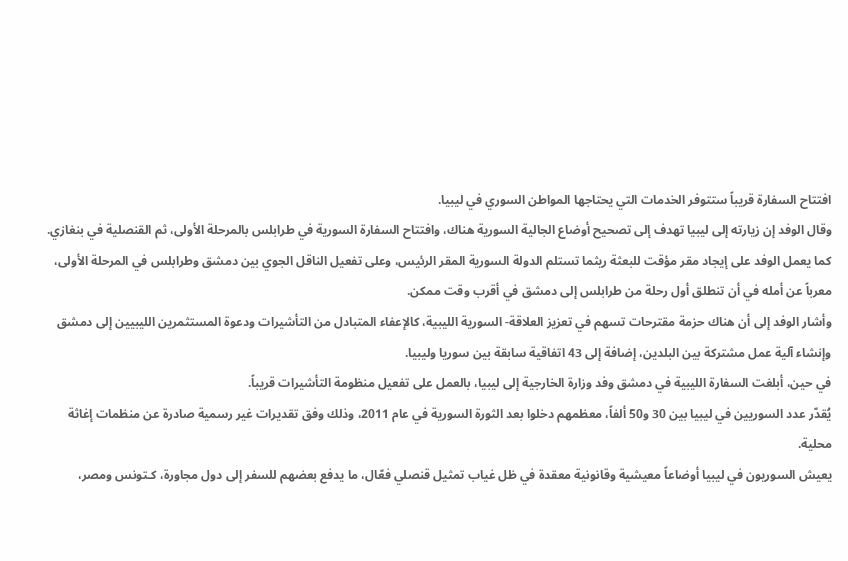افتتاح السفارة قريباً ستتوفر الخدمات التي يحتاجها المواطن السوري في ليبيا.
وقال الوفد إن زيارته إلى ليبيا تهدف إلى تصحيح أوضاع الجالية السورية هناك، وافتتاح السفارة السورية في طرابلس بالمرحلة الأولى، ثم القنصلية في بنغازي.
كما يعمل الوفد على إيجاد مقر مؤقت للبعثة ريثما تستلم الدولة السورية المقر الرئيس، وعلى تفعيل الناقل الجوي بين دمشق وطرابلس في المرحلة الأولى، معرباً عن أمله في أن تنطلق أول رحلة من طرابلس إلى دمشق في أقرب وقت ممكن.
وأشار الوفد إلى أن هناك حزمة مقترحات تسهم في تعزيز العلاقة- السورية الليبية، كالإعفاء المتبادل من التأشيرات ودعوة المستثمرين الليبيين إلى دمشق وإنشاء آلية عمل مشتركة بين البلدين، إضافة إلى 43 اتفاقية سابقة بين سوريا وليبيا.
في حين، أبلغت السفارة الليبية في دمشق وفد وزارة الخارجية إلى ليبيا، بالعمل على تفعيل منظومة التأشيرات قريباً.
يُقدّر عدد السوريين في ليبيا بين 30 و50 ألفاً، معظمهم دخلوا بعد الثورة السورية في عام 2011، وذلك وفق تقديرات غير رسمية صادرة عن منظمات إغاثة محلية.
يعيش السوريون في ليبيا أوضاعاً معيشية وقانونية معقدة في ظل غياب تمثيل قنصلي فعّال، ما يدفع بعضهم للسفر إلى دول مجاورة، كـتونس ومصر،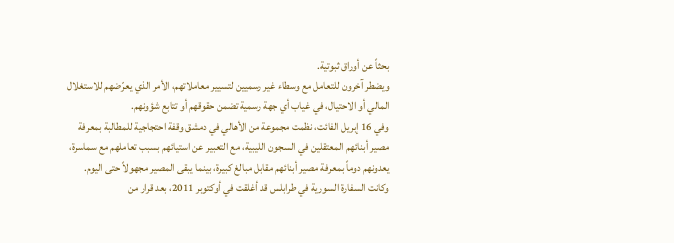بحثاً عن أوراق ثبوتية.
ويضطر آخرون للتعامل مع وسطاء غير رسميين لتسيير معاملاتهم، الأمر الذي يعرّضهم للاستغلال المالي أو الاحتيال، في غياب أي جهة رسمية تضمن حقوقهم أو تتابع شؤونهم.
وفي 16 إبريل الفائت، نظمت مجموعة من الأهالي في دمشق وقفة احتجاجية للمطالبة بمعرفة مصير أبنائهم المعتقلين في السجون الليبية، مع التعبير عن استيائهم بسبب تعاملهم مع سماسرة، يعدونهم دوماً بمعرفة مصير أبنائهم مقابل مبالغ كبيرة، بينما يبقى المصير مجهولاً حتى اليوم.
وكانت السفارة السورية في طرابلس قد أغلقت في أوكتوبر 2011، بعد قرار من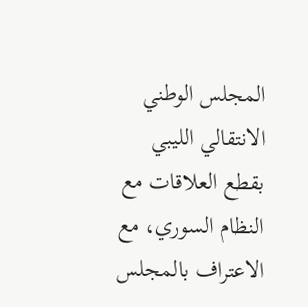المجلس الوطني الانتقالي الليبي بقطع العلاقات مع النظام السوري، مع الاعتراف بالمجلس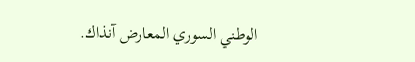الوطني السوري المعارض آنذاك.